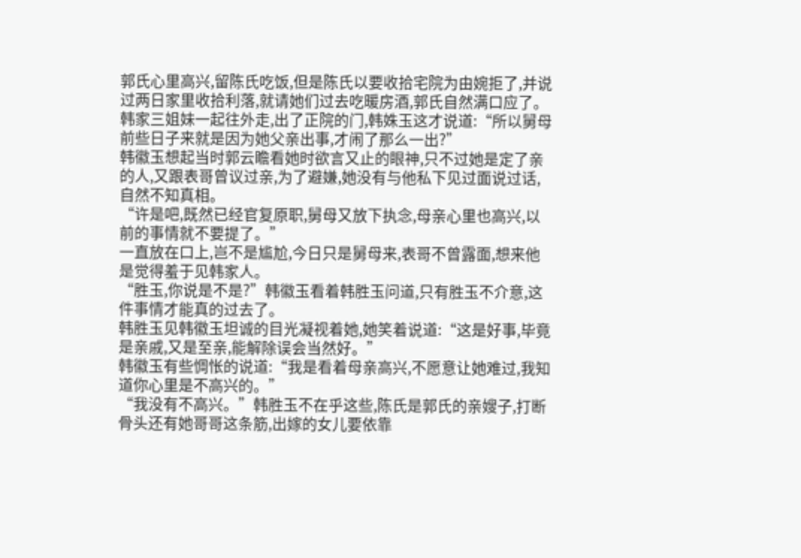郭氏心里高兴,留陈氏吃饭,但是陈氏以要收拾宅院为由婉拒了,并说过两日家里收拾利落,就请她们过去吃暖房酒,郭氏自然满口应了。
韩家三姐妹一起往外走,出了正院的门,韩姝玉这才说道:“所以舅母前些日子来就是因为她父亲出事,才闹了那么一出?”
韩徽玉想起当时郭云瞻看她时欲言又止的眼神,只不过她是定了亲的人,又跟表哥曾议过亲,为了避嫌,她没有与他私下见过面说过话,自然不知真相。
“许是吧,既然已经官复原职,舅母又放下执念,母亲心里也高兴,以前的事情就不要提了。”
一直放在口上,岂不是尴尬,今日只是舅母来,表哥不曾露面,想来他是觉得羞于见韩家人。
“胜玉,你说是不是?”韩徽玉看着韩胜玉问道,只有胜玉不介意,这件事情才能真的过去了。
韩胜玉见韩徽玉坦诚的目光凝视着她,她笑着说道:“这是好事,毕竟是亲戚,又是至亲,能解除误会当然好。”
韩徽玉有些惆怅的说道:“我是看着母亲高兴,不愿意让她难过,我知道你心里是不高兴的。”
“我没有不高兴。”韩胜玉不在乎这些,陈氏是郭氏的亲嫂子,打断骨头还有她哥哥这条筋,出嫁的女儿要依靠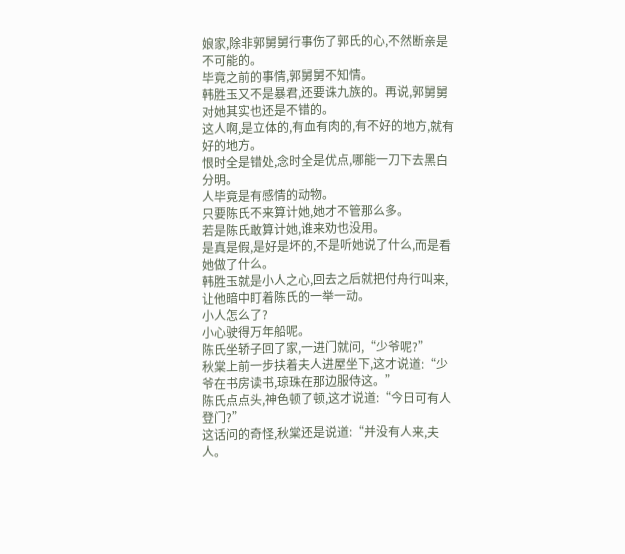娘家,除非郭舅舅行事伤了郭氏的心,不然断亲是不可能的。
毕竟之前的事情,郭舅舅不知情。
韩胜玉又不是暴君,还要诛九族的。再说,郭舅舅对她其实也还是不错的。
这人啊,是立体的,有血有肉的,有不好的地方,就有好的地方。
恨时全是错处,念时全是优点,哪能一刀下去黑白分明。
人毕竟是有感情的动物。
只要陈氏不来算计她,她才不管那么多。
若是陈氏敢算计她,谁来劝也没用。
是真是假,是好是坏的,不是听她说了什么,而是看她做了什么。
韩胜玉就是小人之心,回去之后就把付舟行叫来,让他暗中盯着陈氏的一举一动。
小人怎么了?
小心驶得万年船呢。
陈氏坐轿子回了家,一进门就问,“少爷呢?”
秋棠上前一步扶着夫人进屋坐下,这才说道:“少爷在书房读书,琼珠在那边服侍这。”
陈氏点点头,神色顿了顿,这才说道:“今日可有人登门?”
这话问的奇怪,秋棠还是说道:“并没有人来,夫人。